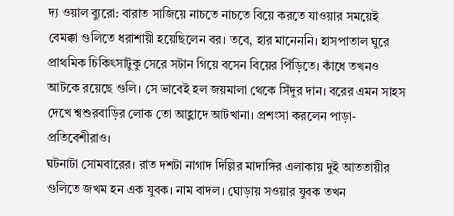দ্য ওয়াল ব্যুরো: বারাত সাজিয়ে নাচতে নাচতে বিয়ে করতে যাওয়ার সময়েই বেমক্কা গুলিতে ধরাশায়ী হয়েছিলেন বর। তবে, হার মানেননি। হাসপাতাল ঘুরে প্রাথমিক চিকিৎসাটুকু সেরে সটান গিয়ে বসেন বিয়ের পিঁড়িতে। কাঁধে তখনও আটকে রয়েছে গুলি। সে ভাবেই হল জয়মালা থেকে সিঁদুর দান। বরের এমন সাহস দেখে শ্বশুরবাড়ির লোক তো আহ্লাদে আটখানা। প্রশংসা করলেন পাড়া-প্রতিবেশীরাও।
ঘটনাটা সোমবারের। রাত দশটা নাগাদ দিল্লির মাদাঙ্গির এলাকায় দুই আততায়ীর গুলিতে জখম হন এক যুবক। নাম বাদল। ঘোড়ায় সওয়ার যুবক তখন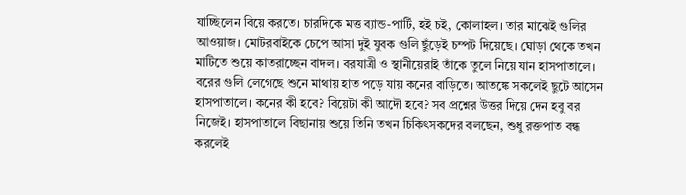যাচ্ছিলেন বিয়ে করতে। চারদিকে মত্ত ব্যান্ড-পার্টি, হই চই, কোলাহল। তার মাঝেই গুলির আওয়াজ। মোটরবাইকে চেপে আসা দুই যুবক গুলি ছুঁড়েই চম্পট দিয়েছে। ঘোড়া থেকে তখন মাটিতে শুয়ে কাতরাচ্ছেন বাদল। বরযাত্রী ও স্থানীয়েরাই তাঁকে তুলে নিয়ে যান হাসপাতালে।
বরের গুলি লেগেছে শুনে মাথায় হাত পড়ে যায় কনের বাড়িতে। আতঙ্কে সকলেই ছুটে আসেন হাসপাতালে। কনের কী হবে? বিয়েটা কী আদৌ হবে? সব প্রশ্নের উত্তর দিয়ে দেন হবু বর নিজেই। হাসপাতালে বিছানায় শুয়ে তিনি তখন চিকিৎসকদের বলছেন, শুধু রক্তপাত বন্ধ করলেই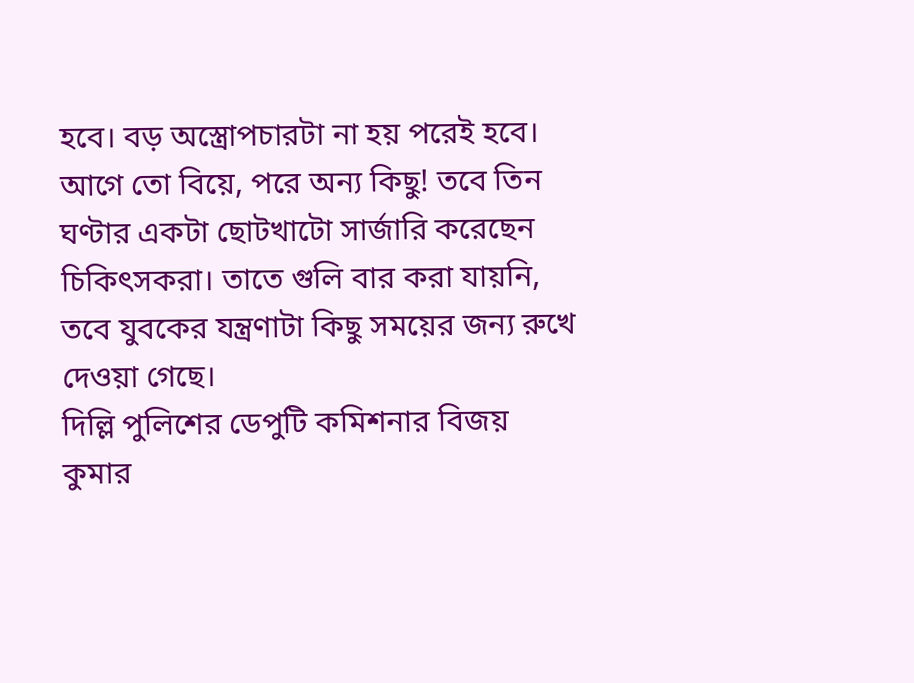হবে। বড় অস্ত্রোপচারটা না হয় পরেই হবে। আগে তো বিয়ে, পরে অন্য কিছু! তবে তিন ঘণ্টার একটা ছোটখাটো সার্জারি করেছেন চিকিৎসকরা। তাতে গুলি বার করা যায়নি, তবে যুবকের যন্ত্রণাটা কিছু সময়ের জন্য রুখে দেওয়া গেছে।
দিল্লি পুলিশের ডেপুটি কমিশনার বিজয় কুমার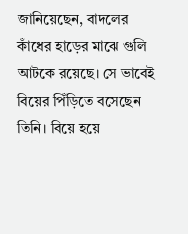জানিয়েছেন, বাদলের কাঁধের হাড়ের মাঝে গুলি আটকে রয়েছে। সে ভাবেই বিয়ের পিঁড়িতে বসেছেন তিনি। বিয়ে হয়ে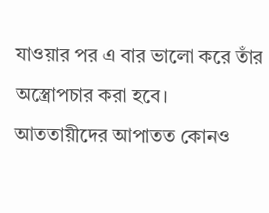যাওয়ার পর এ বার ভালো করে তাঁর অস্ত্রোপচার করা হবে।
আততায়ীদের আপাতত কোনও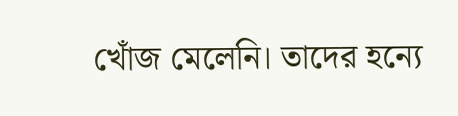খোঁজ মেলেনি। তাদের হন্যে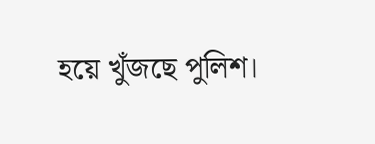হয়ে খুঁজছে পুলিশ।